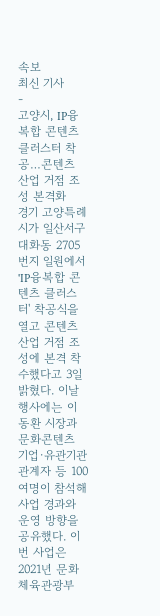속보
최신 기사
-
고양시, IP융복합 콘텐츠 클러스터 착공…콘텐츠 산업 거점 조성 본격화
경기 고양특례시가 일산서구 대화동 2705번지 일원에서 'IP융복합 콘텐츠 클러스터' 착공식을 열고 콘텐츠 산업 거점 조성에 본격 착수했다고 3일 밝혔다. 이날 행사에는 이동환 시장과 문화콘텐츠 기업·유관기관 관계자 등 100여명이 참석해 사업 경과와 운영 방향을 공유했다. 이번 사업은 2021년 문화체육관광부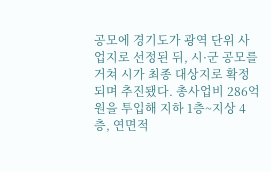공모에 경기도가 광역 단위 사업지로 선정된 뒤, 시·군 공모를 거쳐 시가 최종 대상지로 확정되며 추진됐다. 총사업비 286억원을 투입해 지하 1층~지상 4층, 연면적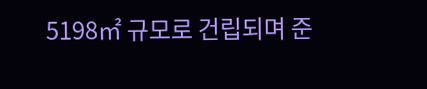5198㎡ 규모로 건립되며 준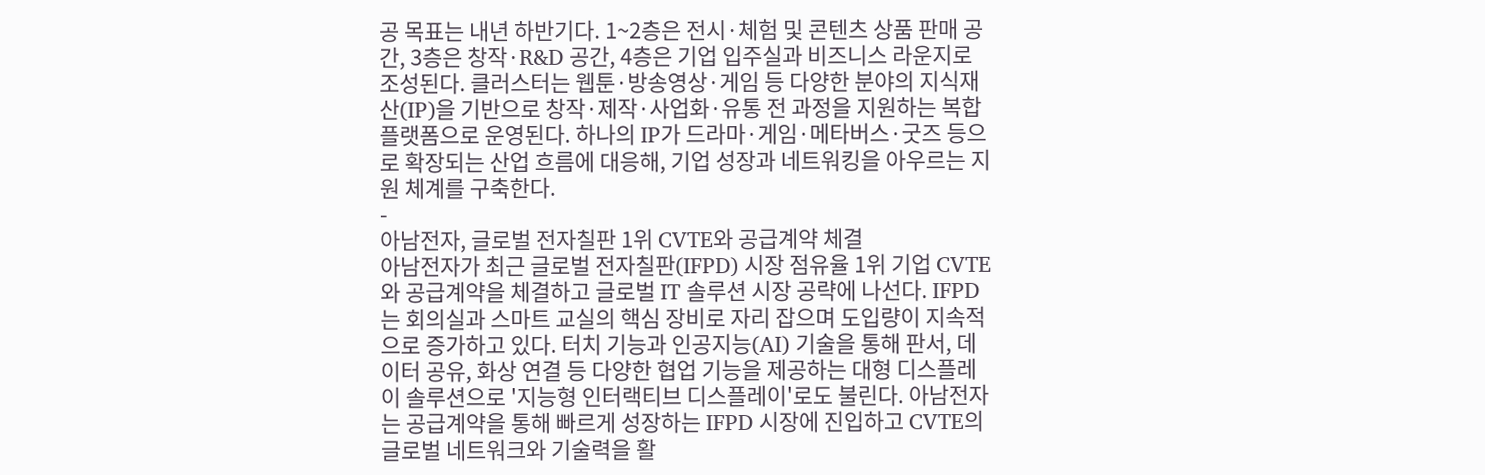공 목표는 내년 하반기다. 1~2층은 전시·체험 및 콘텐츠 상품 판매 공간, 3층은 창작·R&D 공간, 4층은 기업 입주실과 비즈니스 라운지로 조성된다. 클러스터는 웹툰·방송영상·게임 등 다양한 분야의 지식재산(IP)을 기반으로 창작·제작·사업화·유통 전 과정을 지원하는 복합 플랫폼으로 운영된다. 하나의 IP가 드라마·게임·메타버스·굿즈 등으로 확장되는 산업 흐름에 대응해, 기업 성장과 네트워킹을 아우르는 지원 체계를 구축한다.
-
아남전자, 글로벌 전자칠판 1위 CVTE와 공급계약 체결
아남전자가 최근 글로벌 전자칠판(IFPD) 시장 점유율 1위 기업 CVTE와 공급계약을 체결하고 글로벌 IT 솔루션 시장 공략에 나선다. IFPD는 회의실과 스마트 교실의 핵심 장비로 자리 잡으며 도입량이 지속적으로 증가하고 있다. 터치 기능과 인공지능(AI) 기술을 통해 판서, 데이터 공유, 화상 연결 등 다양한 협업 기능을 제공하는 대형 디스플레이 솔루션으로 '지능형 인터랙티브 디스플레이'로도 불린다. 아남전자는 공급계약을 통해 빠르게 성장하는 IFPD 시장에 진입하고 CVTE의 글로벌 네트워크와 기술력을 활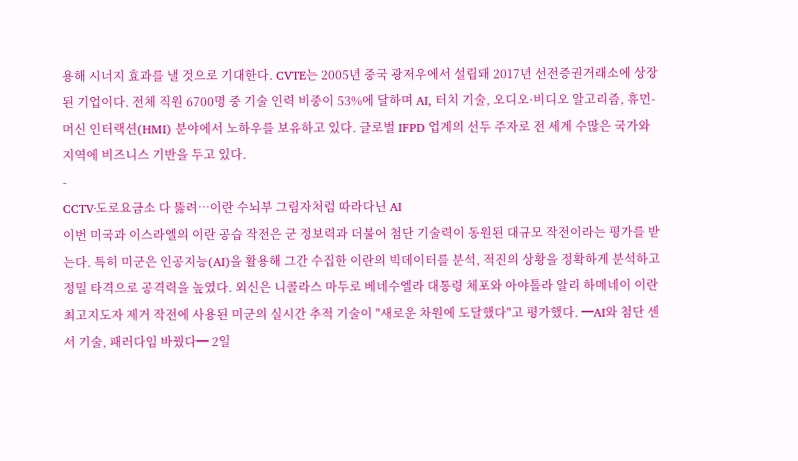용해 시너지 효과를 낼 것으로 기대한다. CVTE는 2005년 중국 광저우에서 설립돼 2017년 선전증권거래소에 상장된 기업이다. 전체 직원 6700명 중 기술 인력 비중이 53%에 달하며 AI, 터치 기술, 오디오·비디오 알고리즘, 휴먼-머신 인터랙션(HMI) 분야에서 노하우를 보유하고 있다. 글로벌 IFPD 업계의 선두 주자로 전 세계 수많은 국가와 지역에 비즈니스 기반을 두고 있다.
-
CCTV·도로요금소 다 뚫려…이란 수뇌부 그림자처럼 따라다닌 AI
이번 미국과 이스라엘의 이란 공습 작전은 군 정보력과 더불어 첨단 기술력이 동원된 대규모 작전이라는 평가를 받는다. 특히 미군은 인공지능(AI)을 활용해 그간 수집한 이란의 빅데이터를 분석, 적진의 상황을 정확하게 분석하고 정밀 타격으로 공격력을 높였다. 외신은 니콜라스 마두로 베네수엘라 대통령 체포와 아야톨라 알리 하메네이 이란 최고지도자 제거 작전에 사용된 미군의 실시간 추적 기술이 "새로운 차원에 도달했다"고 평가했다. ━AI와 첨단 센서 기술, 패러다임 바꿨다━ 2일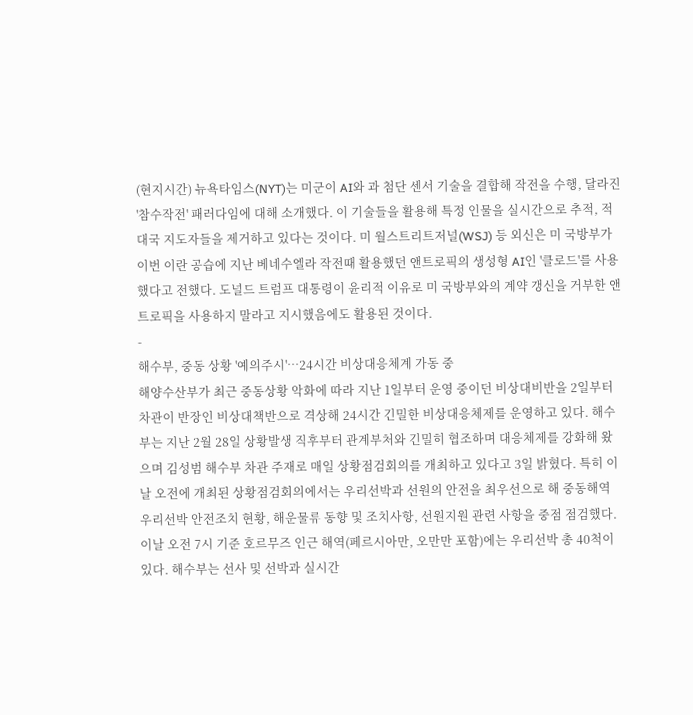(현지시간) 뉴욕타임스(NYT)는 미군이 AI와 과 첨단 센서 기술을 결합해 작전을 수행, 달라진 '참수작전' 패러다임에 대해 소개했다. 이 기술들을 활용해 특정 인물을 실시간으로 추적, 적대국 지도자들을 제거하고 있다는 것이다. 미 월스트리트저널(WSJ) 등 외신은 미 국방부가 이번 이란 공습에 지난 베네수엘라 작전때 활용했던 앤트로픽의 생성형 AI인 '클로드'를 사용했다고 전했다. 도널드 트럼프 대통령이 윤리적 이유로 미 국방부와의 계약 갱신을 거부한 앤트로픽을 사용하지 말라고 지시했음에도 활용된 것이다.
-
해수부, 중동 상황 '예의주시'…24시간 비상대응체계 가동 중
해양수산부가 최근 중동상황 악화에 따라 지난 1일부터 운영 중이던 비상대비반을 2일부터 차관이 반장인 비상대책반으로 격상해 24시간 긴밀한 비상대응체제를 운영하고 있다. 해수부는 지난 2월 28일 상황발생 직후부터 관계부처와 긴밀히 협조하며 대응체제를 강화해 왔으며 김성범 해수부 차관 주재로 매일 상황점검회의를 개최하고 있다고 3일 밝혔다. 특히 이날 오전에 개최된 상황점검회의에서는 우리선박과 선원의 안전을 최우선으로 해 중동해역 우리선박 안전조치 현황, 해운물류 동향 및 조치사항, 선원지원 관련 사항을 중점 점검했다. 이날 오전 7시 기준 호르무즈 인근 해역(페르시아만, 오만만 포함)에는 우리선박 총 40척이 있다. 해수부는 선사 및 선박과 실시간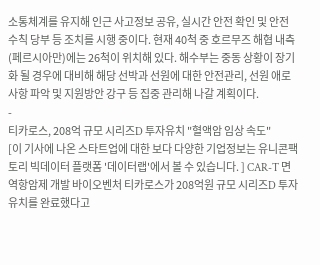소통체계를 유지해 인근 사고정보 공유, 실시간 안전 확인 및 안전수칙 당부 등 조치를 시행 중이다. 현재 40척 중 호르무즈 해협 내측(페르시아만)에는 26척이 위치해 있다. 해수부는 중동 상황이 장기화 될 경우에 대비해 해당 선박과 선원에 대한 안전관리, 선원 애로사항 파악 및 지원방안 강구 등 집중 관리해 나갈 계획이다.
-
티카로스, 208억 규모 시리즈D 투자유치 "혈액암 임상 속도"
[이 기사에 나온 스타트업에 대한 보다 다양한 기업정보는 유니콘팩토리 빅데이터 플랫폼 '데이터랩'에서 볼 수 있습니다. ] CAR-T 면역항암제 개발 바이오벤처 티카로스가 208억원 규모 시리즈D 투자유치를 완료했다고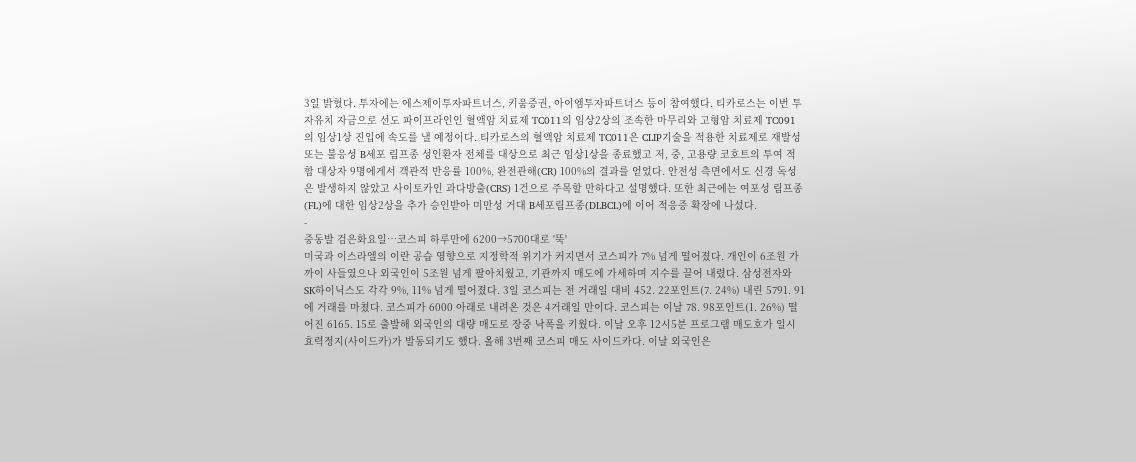3일 밝혔다. 투자에는 에스제이투자파트너스, 키움증권, 아이엠투자파트너스 등이 참여했다. 티카로스는 이번 투자유치 자금으로 선도 파이프라인인 혈액암 치료제 TC011의 임상2상의 조속한 마무리와 고형암 치료제 TC091의 임상1상 진입에 속도를 낼 예정이다. 티카로스의 혈액암 치료제 TC011은 CLIP기술을 적용한 치료제로 재발성 또는 불응성 B세포 림프종 성인환자 전체를 대상으로 최근 임상1상을 종료했고 저, 중, 고용량 코호트의 투여 적합 대상자 9명에게서 객관적 반응률 100%, 완전관해(CR) 100%의 결과를 얻었다. 안전성 측면에서도 신경 독성은 발생하지 않았고 사이토카인 과다방출(CRS) 1건으로 주목할 만하다고 설명했다. 또한 최근에는 여포성 림프종(FL)에 대한 임상2상을 추가 승인받아 미만성 거대 B세포림프종(DLBCL)에 이어 적응증 확장에 나섰다.
-
중동발 검은화요일…코스피 하루만에 6200→5700대로 '뚝'
미국과 이스라엘의 이란 공습 영향으로 지정학적 위기가 커지면서 코스피가 7% 넘게 떨어졌다. 개인이 6조원 가까이 사들였으나 외국인이 5조원 넘게 팔아치웠고, 기관까지 매도에 가세하며 지수를 끌어 내렸다. 삼성전자와 SK하이닉스도 각각 9%, 11% 넘게 떨어졌다. 3일 코스피는 전 거래일 대비 452. 22포인트(7. 24%) 내린 5791. 91에 거래를 마쳤다. 코스피가 6000 아래로 내려온 것은 4거래일 만이다. 코스피는 이날 78. 98포인트(1. 26%) 떨어진 6165. 15로 출발해 외국인의 대량 매도로 장중 낙폭을 키웠다. 이날 오후 12시5분 프로그램 매도호가 일시 효력정지(사이드카)가 발동되기도 했다. 올해 3번째 코스피 매도 사이드카다. 이날 외국인은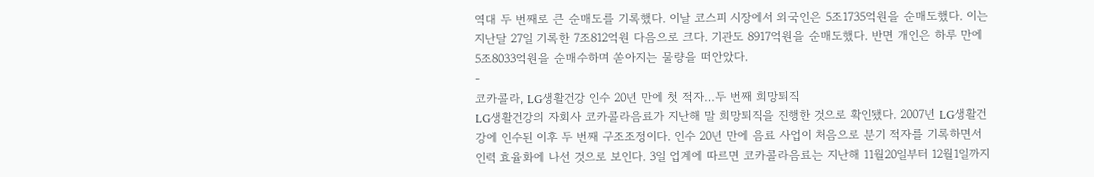역대 두 번째로 큰 순매도를 기록했다. 이날 코스피 시장에서 외국인은 5조1735억원을 순매도했다. 이는 지난달 27일 기록한 7조812억원 다음으로 크다. 기관도 8917억원을 순매도했다. 반면 개인은 하루 만에 5조8033억원을 순매수하며 쏟아지는 물량을 떠안았다.
-
코카콜라, LG생활건강 인수 20년 만에 첫 적자…두 번째 희망퇴직
LG생활건강의 자회사 코카콜라음료가 지난해 말 희망퇴직을 진행한 것으로 확인됐다. 2007년 LG생활건강에 인수된 이후 두 번째 구조조정이다. 인수 20년 만에 음료 사업이 처음으로 분기 적자를 기록하면서 인력 효율화에 나선 것으로 보인다. 3일 업계에 따르면 코카콜라음료는 지난해 11월20일부터 12월1일까지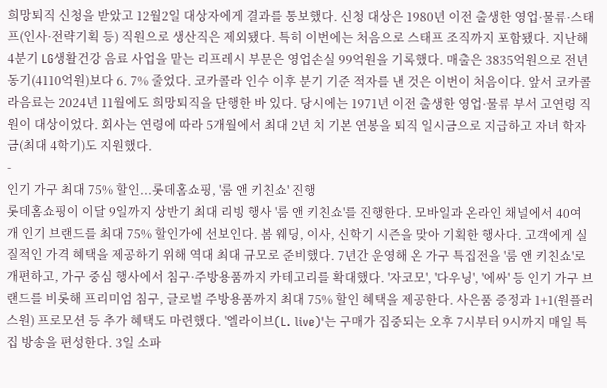희망퇴직 신청을 받았고 12월2일 대상자에게 결과를 통보했다. 신청 대상은 1980년 이전 출생한 영업·물류·스태프(인사·전략기획 등) 직원으로 생산직은 제외됐다. 특히 이번에는 처음으로 스태프 조직까지 포함됐다. 지난해 4분기 LG생활건강 음료 사업을 맡는 리프레시 부문은 영업손실 99억원을 기록했다. 매출은 3835억원으로 전년 동기(4110억원)보다 6. 7% 줄었다. 코카콜라 인수 이후 분기 기준 적자를 낸 것은 이번이 처음이다. 앞서 코카콜라음료는 2024년 11월에도 희망퇴직을 단행한 바 있다. 당시에는 1971년 이전 출생한 영업·물류 부서 고연령 직원이 대상이었다. 회사는 연령에 따라 5개월에서 최대 2년 치 기본 연봉을 퇴직 일시금으로 지급하고 자녀 학자금(최대 4학기)도 지원했다.
-
인기 가구 최대 75% 할인...롯데홈쇼핑, '룸 앤 키친쇼' 진행
롯데홈쇼핑이 이달 9일까지 상반기 최대 리빙 행사 '룸 앤 키친쇼'를 진행한다. 모바일과 온라인 채널에서 40여 개 인기 브랜드를 최대 75% 할인가에 선보인다. 봄 웨딩, 이사, 신학기 시즌을 맞아 기획한 행사다. 고객에게 실질적인 가격 혜택을 제공하기 위해 역대 최대 규모로 준비했다. 7년간 운영해 온 가구 특집전을 '룸 앤 키친쇼'로 개편하고, 가구 중심 행사에서 침구·주방용품까지 카테고리를 확대했다. '자코모', '다우닝', '에싸' 등 인기 가구 브랜드를 비롯해 프리미엄 침구, 글로벌 주방용품까지 최대 75% 할인 혜택을 제공한다. 사은품 증정과 1+1(원플러스원) 프로모션 등 추가 혜택도 마련했다. '엘라이브(L. live)'는 구매가 집중되는 오후 7시부터 9시까지 매일 특집 방송을 편성한다. 3일 소파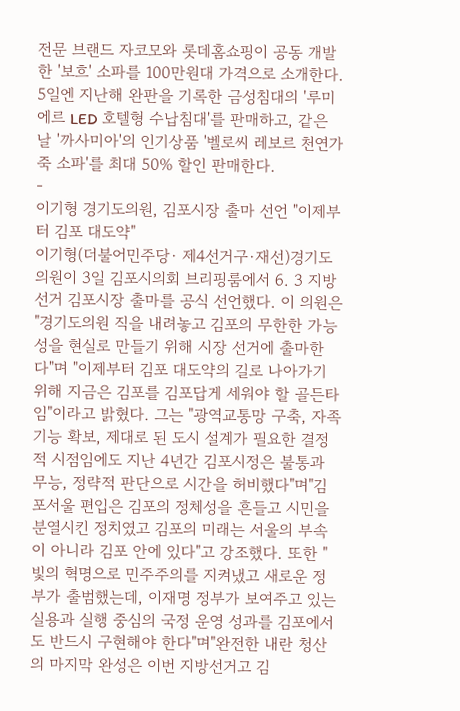전문 브랜드 자코모와 롯데홈쇼핑이 공동 개발한 '보흐' 소파를 100만원대 가격으로 소개한다. 5일엔 지난해 완판을 기록한 금성침대의 '루미에르 LED 호텔형 수납침대'를 판매하고, 같은 날 '까사미아'의 인기상품 '벨로씨 레보르 천연가죽 소파'를 최대 50% 할인 판매한다.
-
이기형 경기도의원, 김포시장 출마 선언 "이제부터 김포 대도약"
이기형(더불어민주당· 제4선거구·재선)경기도의원이 3일 김포시의회 브리핑룸에서 6. 3 지방선거 김포시장 출마를 공식 선언했다. 이 의원은 "경기도의원 직을 내려놓고 김포의 무한한 가능성을 현실로 만들기 위해 시장 선거에 출마한다"며 "이제부터 김포 대도약의 길로 나아가기 위해 지금은 김포를 김포답게 세워야 할 골든타임"이라고 밝혔다. 그는 "광역교통망 구축, 자족기능 확보, 제대로 된 도시 설계가 필요한 결정적 시점임에도 지난 4년간 김포시정은 불통과 무능, 정략적 판단으로 시간을 허비했다"며"김포서울 편입은 김포의 정체성을 흔들고 시민을 분열시킨 정치였고 김포의 미래는 서울의 부속이 아니라 김포 안에 있다"고 강조했다. 또한 "빛의 혁명으로 민주주의를 지켜냈고 새로운 정부가 출범했는데, 이재명 정부가 보여주고 있는 실용과 실행 중심의 국정 운영 성과를 김포에서도 반드시 구현해야 한다"며"완전한 내란 청산의 마지막 완성은 이번 지방선거고 김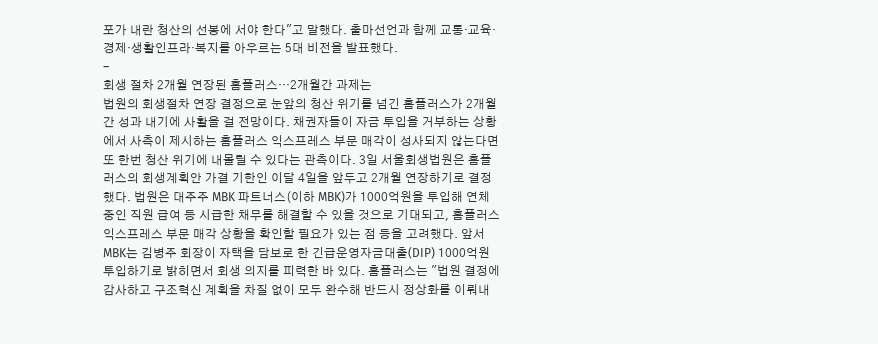포가 내란 청산의 선봉에 서야 한다"고 말했다. 출마선언과 함께 교통·교육·경제·생활인프라·복지를 아우르는 5대 비전을 발표했다.
-
회생 절차 2개월 연장된 홈플러스…2개월간 과제는
법원의 회생절차 연장 결정으로 눈앞의 청산 위기를 넘긴 홈플러스가 2개월간 성과 내기에 사활을 걸 전망이다. 채권자들이 자금 투입을 거부하는 상황에서 사측이 제시하는 홈플러스 익스프레스 부문 매각이 성사되지 않는다면 또 한번 청산 위기에 내몰릴 수 있다는 관측이다. 3일 서울회생법원은 홈플러스의 회생계획안 가결 기한인 이달 4일을 앞두고 2개월 연장하기로 결정했다. 법원은 대주주 MBK 파트너스(이하 MBK)가 1000억원을 투입해 연체 중인 직원 급여 등 시급한 채무를 해결할 수 있을 것으로 기대되고, 홈플러스 익스프레스 부문 매각 상황을 확인할 필요가 있는 점 등을 고려했다. 앞서 MBK는 김병주 회장이 자택을 담보로 한 긴급운영자금대출(DIP) 1000억원 투입하기로 밝히면서 회생 의지를 피력한 바 있다. 홈플러스는 "법원 결정에 감사하고 구조혁신 계획을 차질 없이 모두 완수해 반드시 정상화를 이뤄내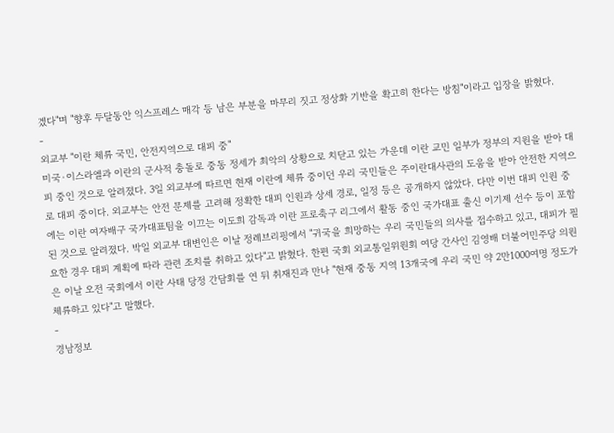겠다"며 "향후 두달동안 익스프레스 매각 등 남은 부분을 마무리 짓고 정상화 기반을 확고히 한다는 방침"이라고 입장을 밝혔다.
-
외교부 "이란 체류 국민, 안전지역으로 대피 중"
미국·이스라엘과 이란의 군사적 충돌로 중동 정세가 최악의 상황으로 치닫고 있는 가운데 이란 교민 일부가 정부의 지원을 받아 대피 중인 것으로 알려졌다. 3일 외교부에 따르면 현재 이란에 체류 중이던 우리 국민들은 주이란대사관의 도움을 받아 안전한 지역으로 대피 중이다. 외교부는 안전 문제를 고려해 정확한 대피 인원과 상세 경로, 일정 등은 공개하지 않았다. 다만 이번 대피 인원 중에는 이란 여자배구 국가대표팀을 이끄는 이도희 감독과 이란 프로축구 리그에서 활동 중인 국가대표 출신 이기제 선수 등이 포함된 것으로 알려졌다. 박일 외교부 대변인은 이날 정례브리핑에서 "귀국을 희망하는 우리 국민들의 의사를 접수하고 있고, 대피가 필요한 경우 대피 계획에 따라 관련 조치를 취하고 있다"고 밝혔다. 한편 국회 외교통일위원회 여당 간사인 김영배 더불어민주당 의원은 이날 오전 국회에서 이란 사태 당정 간담회를 연 뒤 취재진과 만나 "현재 중동 지역 13개국에 우리 국민 약 2만1000여명 정도가 체류하고 있다"고 말했다.
-
경남정보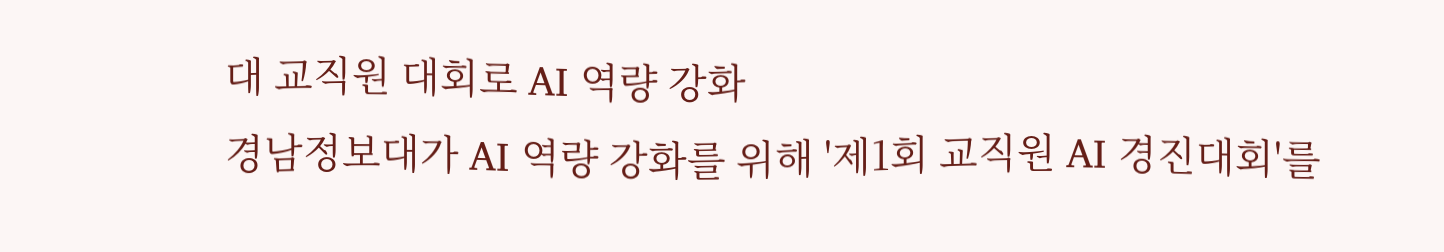대 교직원 대회로 AI 역량 강화
경남정보대가 AI 역량 강화를 위해 '제1회 교직원 AI 경진대회'를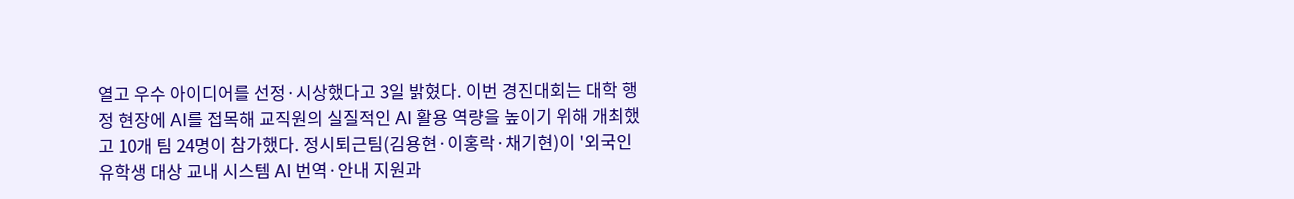열고 우수 아이디어를 선정·시상했다고 3일 밝혔다. 이번 경진대회는 대학 행정 현장에 AI를 접목해 교직원의 실질적인 AI 활용 역량을 높이기 위해 개최했고 10개 팀 24명이 참가했다. 정시퇴근팀(김용현·이홍락·채기현)이 '외국인 유학생 대상 교내 시스템 AI 번역·안내 지원과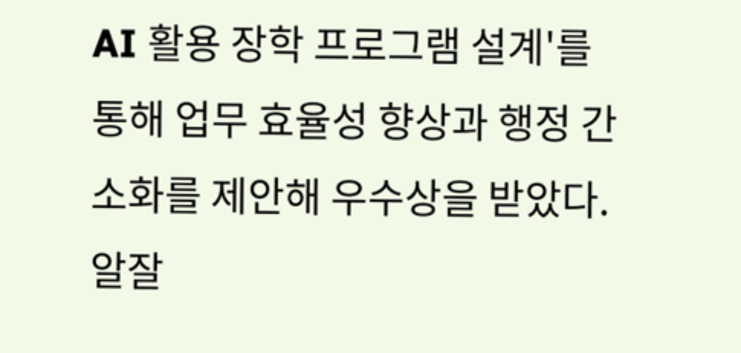AI 활용 장학 프로그램 설계'를 통해 업무 효율성 향상과 행정 간소화를 제안해 우수상을 받았다. 알잘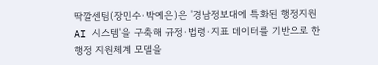딱깔센팀(장민수·박예은)은 '경남정보대에 특화된 행정지원 AI 시스템'을 구축해 규정·법령·지표 데이터를 기반으로 한 행정 지원체계 모델을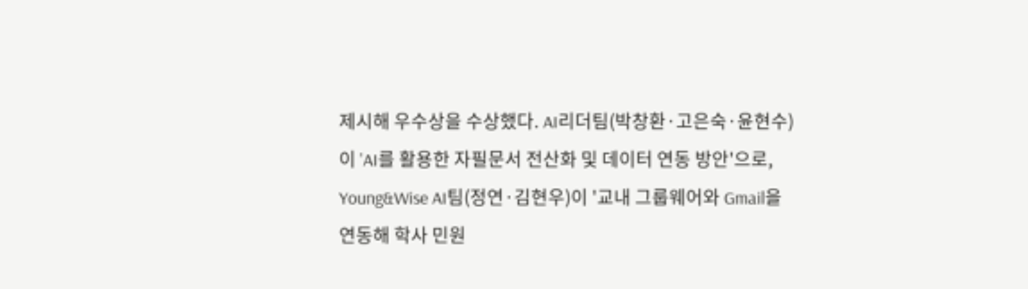제시해 우수상을 수상했다. AI리더팀(박창환·고은숙·윤현수)이 'AI를 활용한 자필문서 전산화 및 데이터 연동 방안'으로, Young&Wise AI팀(정연·김현우)이 '교내 그룹웨어와 Gmail을 연동해 학사 민원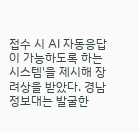접수 시 AI 자동응답이 가능하도록 하는 시스템'을 제시해 장려상을 받았다. 경남정보대는 발굴한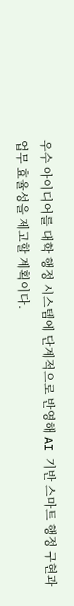우수 아이디어를 대학 행정 시스템에 단계적으로 반영해 AI 기반 스마트 행정 구현과 업무 효율성을 제고할 계획이다.